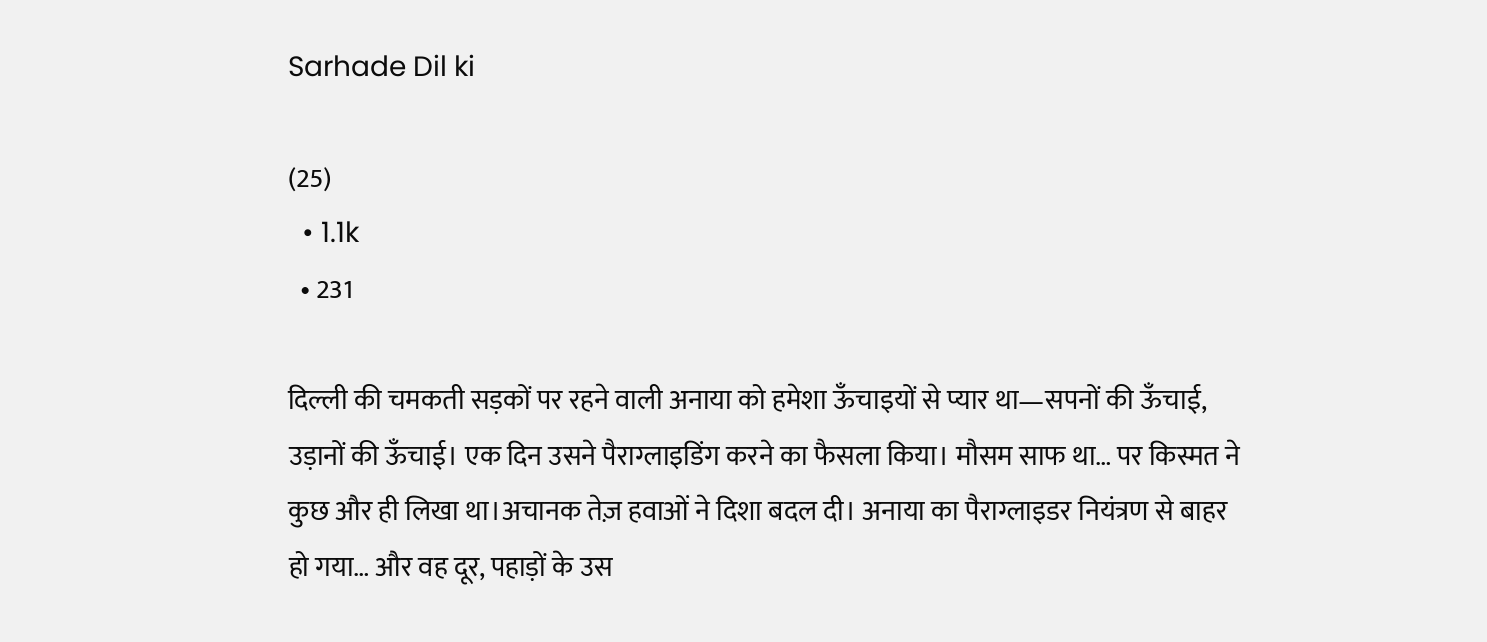Sarhade Dil ki

(25)
  • 1.1k
  • 231

दिल्ली की चमकती सड़कों पर रहने वाली अनाया को हमेशा ऊँचाइयों से प्यार था—सपनों की ऊँचाई, उड़ानों की ऊँचाई। एक दिन उसने पैराग्लाइडिंग करने का फैसला किया। मौसम साफ था… पर किस्मत ने कुछ और ही लिखा था।अचानक तेज़ हवाओं ने दिशा बदल दी। अनाया का पैराग्लाइडर नियंत्रण से बाहर हो गया… और वह दूर, पहाड़ों के उस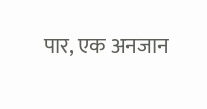पार, एक अनजान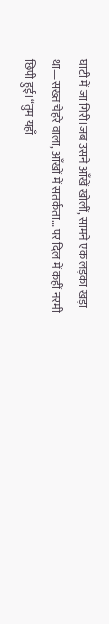घाटी में जा गिरी।जब उसने आँखें खोलीं, सामने एक लड़का खड़ा था—सख्त चेहरे वाला, आँखों में सतर्कता… पर दिल में कहीं नरमी छिपी हुई।“तुम यहाँ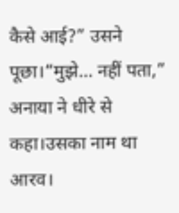कैसे आई?” उसने पूछा।“मुझे… नहीं पता,” अनाया ने धीरे से कहा।उसका नाम था आरव।